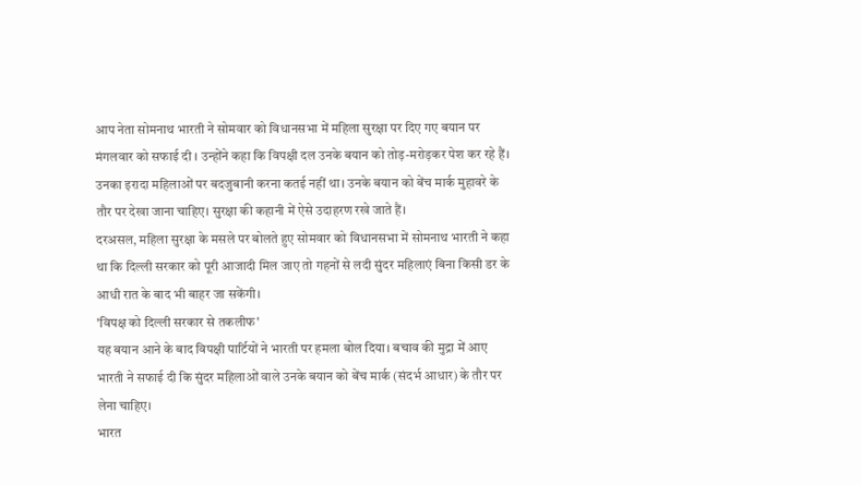आप नेता सोमनाथ भारती ने सोमवार को विधानसभा में महिला सुरक्षा पर दिए गए बयान पर मंगलवार को सफाई दी । उन्होंने कहा कि विपक्षी दल उनके बयान को तोड़-मरोड़कर पेश कर रहे हैं।
उनका इरादा महिलाओं पर बदजुबानी करना कतई नहीं था। उनके बयान को बेंच मार्क मुहावरे के तौर पर देखा जाना चाहिए। सुरक्षा की कहानी में ऐसे उदाहरण रखे जाते हैं।
दरअसल, महिला सुरक्षा के मसले पर बोलते हुए सोमवार को विधानसभा में सोमनाथ भारती ने कहा था कि दिल्ली सरकार को पूरी आजादी मिल जाए तो गहनों से लदी सुंदर महिलाएं बिना किसी डर के आधी रात के बाद भी बाहर जा सकेंगी।
'विपक्ष को दिल्ली सरकार से तकलीफ'
यह बयान आने के बाद विपक्षी पार्टियों ने भारती पर हमला बोल दिया। बचाव की मुद्रा में आए भारती ने सफाई दी कि सुंदर महिलाओं वाले उनके बयान को बेंच मार्क (संदर्भ आधार) के तौर पर लेना चाहिए।
भारत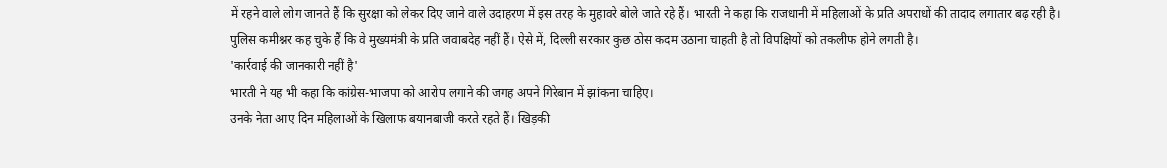में रहने वाले लोग जानते हैं कि सुरक्षा को लेकर दिए जाने वाले उदाहरण में इस तरह के मुहावरे बोले जाते रहे हैं। भारती ने कहा कि राजधानी में महिलाओं के प्रति अपराधों की तादाद लगातार बढ़ रही है।
पुलिस कमीश्नर कह चुके हैं कि वे मुख्यमंत्री के प्रति जवाबदेह नहीं हैं। ऐसे में, दिल्ली सरकार कुछ ठोस कदम उठाना चाहती है तो विपक्षियों को तकलीफ होने लगती है।
'कार्रवाई की जानकारी नहीं है'
भारती ने यह भी कहा कि कांग्रेस-भाजपा को आरोप लगाने की जगह अपने गिरेबान में झांकना चाहिए।
उनके नेता आए दिन महिलाओं के खिलाफ बयानबाजी करते रहते हैं। खिड़की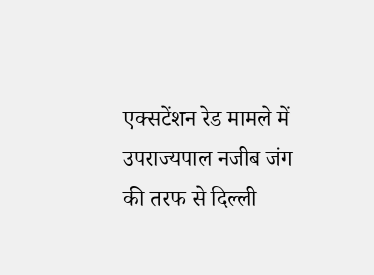एक्सटेंशन रेड मामले में उपराज्यपाल नजीब जंग की तरफ से दिल्ली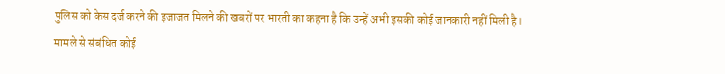पुलिस को केस दर्ज करने की इजाजत मिलने की खबरों पर भारती का कहना है कि उन्हें अभी इसकी कोई जानकारी नहीं मिली है।
मामले से संबंधित कोई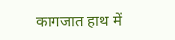कागजात हाथ में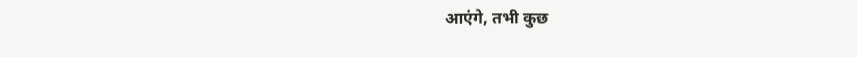आएंगे, तभी कुछ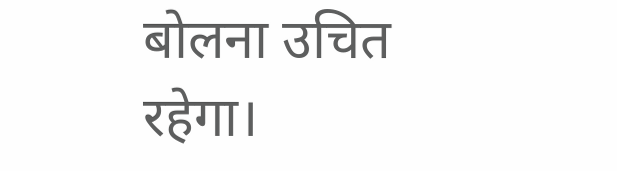बोलना उचित रहेगा।